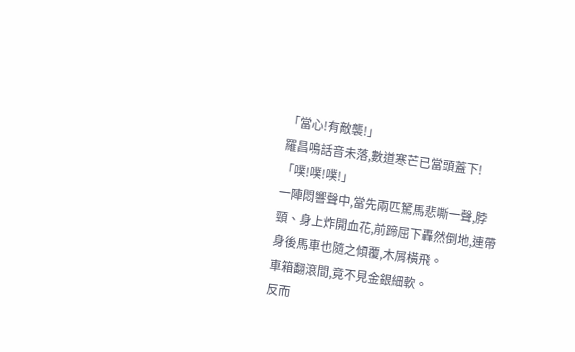「當心!有敵襲!」
羅昌鳴話音未落,數道寒芒已當頭蓋下!
「噗!噗!噗!」
一陣悶響聲中,當先兩匹駑馬悲嘶一聲,脖頸、身上炸開血花,前蹄屈下轟然倒地,連帶身後馬車也隨之傾覆,木屑橫飛。
車箱翻滾間,竟不見金銀細軟。
反而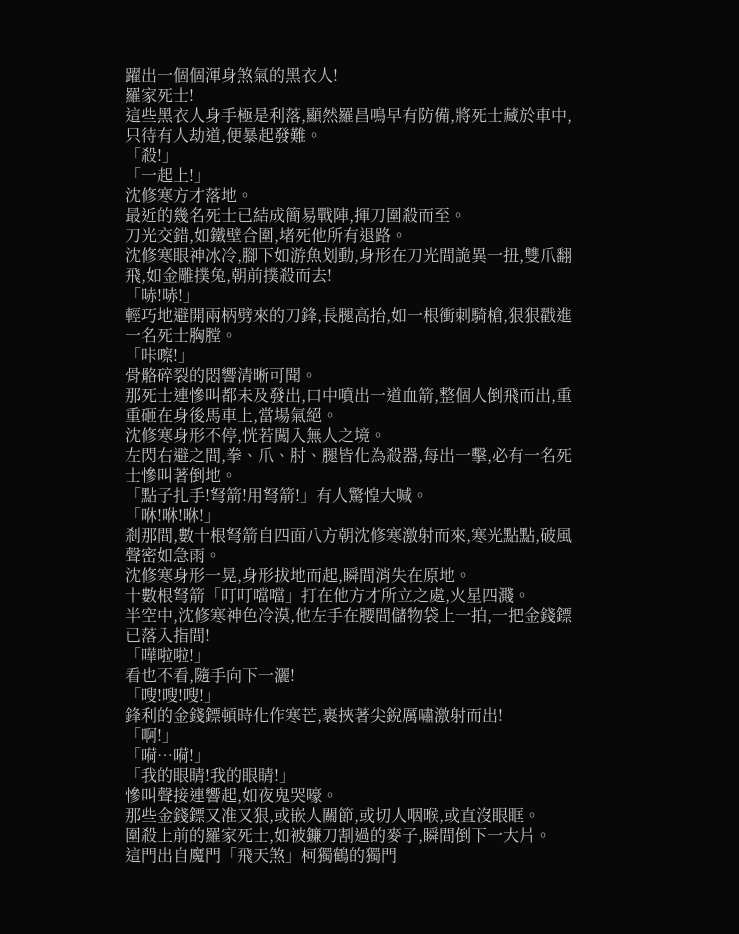躍出一個個渾身煞氣的黑衣人!
羅家死士!
這些黑衣人身手極是利落,顯然羅昌鳴早有防備,將死士藏於車中,只待有人劫道,便暴起發難。
「殺!」
「一起上!」
沈修寒方才落地。
最近的幾名死士已結成簡易戰陣,揮刀圍殺而至。
刀光交錯,如鐵壁合圍,堵死他所有退路。
沈修寒眼神冰冷,腳下如游魚划動,身形在刀光間詭異一扭,雙爪翻飛,如金雕撲兔,朝前撲殺而去!
「哧!哧!」
輕巧地避開兩柄劈來的刀鋒,長腿高抬,如一根衝刺騎槍,狠狠戳進一名死士胸膛。
「咔嚓!」
骨骼碎裂的悶響清晰可聞。
那死士連慘叫都未及發出,口中噴出一道血箭,整個人倒飛而出,重重砸在身後馬車上,當場氣絕。
沈修寒身形不停,恍若闖入無人之境。
左閃右避之間,拳、爪、肘、腿皆化為殺器,每出一擊,必有一名死士慘叫著倒地。
「點子扎手!弩箭!用弩箭!」有人驚惶大喊。
「咻!咻!咻!」
剎那間,數十根弩箭自四面八方朝沈修寒激射而來,寒光點點,破風聲密如急雨。
沈修寒身形一晃,身形拔地而起,瞬間消失在原地。
十數根弩箭「叮叮噹噹」打在他方才所立之處,火星四濺。
半空中,沈修寒神色冷漠,他左手在腰間儲物袋上一拍,一把金錢鏢已落入指間!
「嘩啦啦!」
看也不看,隨手向下一灑!
「嗖!嗖!嗖!」
鋒利的金錢鏢頓時化作寒芒,裹挾著尖銳厲嘯激射而出!
「啊!」
「嗬…嗬!」
「我的眼睛!我的眼睛!」
慘叫聲接連響起,如夜鬼哭嚎。
那些金錢鏢又准又狠,或嵌人關節,或切人咽喉,或直沒眼眶。
圍殺上前的羅家死士,如被鐮刀割過的麥子,瞬間倒下一大片。
這門出自魔門「飛天煞」柯獨鶴的獨門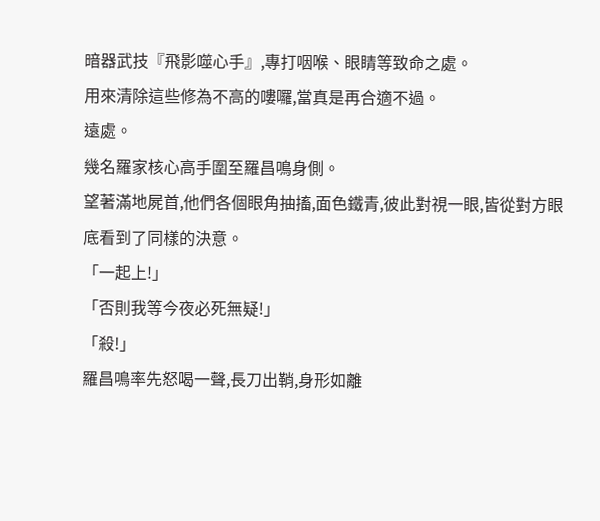暗器武技『飛影噬心手』,專打咽喉、眼睛等致命之處。
用來清除這些修為不高的嘍囉,當真是再合適不過。
遠處。
幾名羅家核心高手圍至羅昌鳴身側。
望著滿地屍首,他們各個眼角抽搐,面色鐵青,彼此對視一眼,皆從對方眼底看到了同樣的決意。
「一起上!」
「否則我等今夜必死無疑!」
「殺!」
羅昌鳴率先怒喝一聲,長刀出鞘,身形如離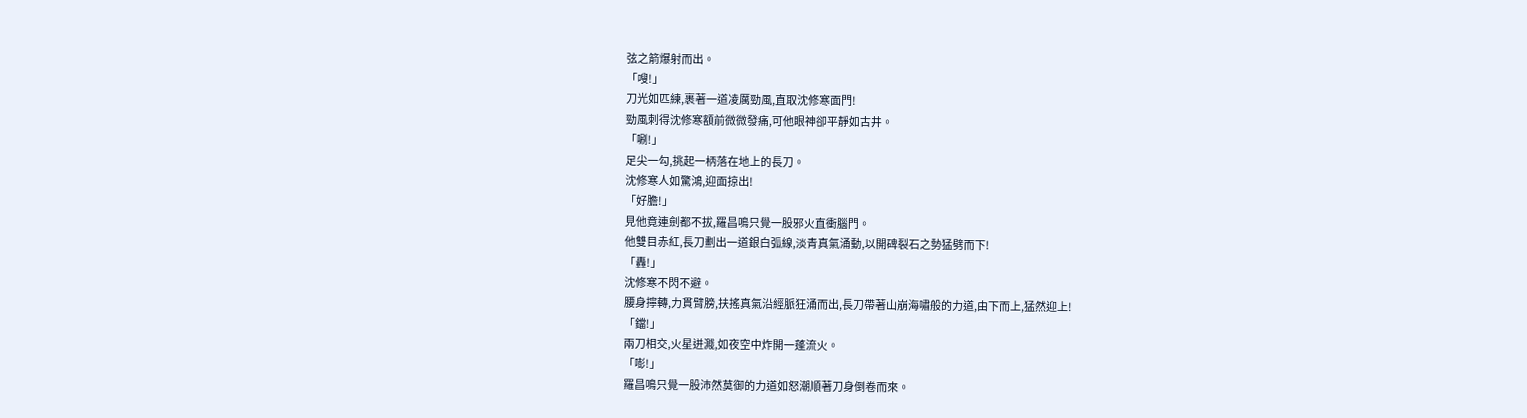弦之箭爆射而出。
「嗖!」
刀光如匹練,裹著一道凌厲勁風,直取沈修寒面門!
勁風刺得沈修寒額前微微發痛,可他眼神卻平靜如古井。
「唰!」
足尖一勾,挑起一柄落在地上的長刀。
沈修寒人如驚鴻,迎面掠出!
「好膽!」
見他竟連劍都不拔,羅昌鳴只覺一股邪火直衝腦門。
他雙目赤紅,長刀劃出一道銀白弧線,淡青真氣涌動,以開碑裂石之勢猛劈而下!
「轟!」
沈修寒不閃不避。
腰身擰轉,力貫臂膀,扶搖真氣沿經脈狂涌而出,長刀帶著山崩海嘯般的力道,由下而上,猛然迎上!
「鐺!」
兩刀相交,火星迸濺,如夜空中炸開一蓬流火。
「嘭!」
羅昌鳴只覺一股沛然莫御的力道如怒潮順著刀身倒卷而來。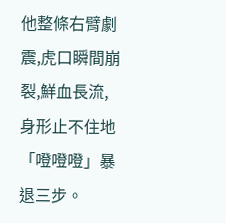他整條右臂劇震,虎口瞬間崩裂,鮮血長流,身形止不住地「噔噔噔」暴退三步。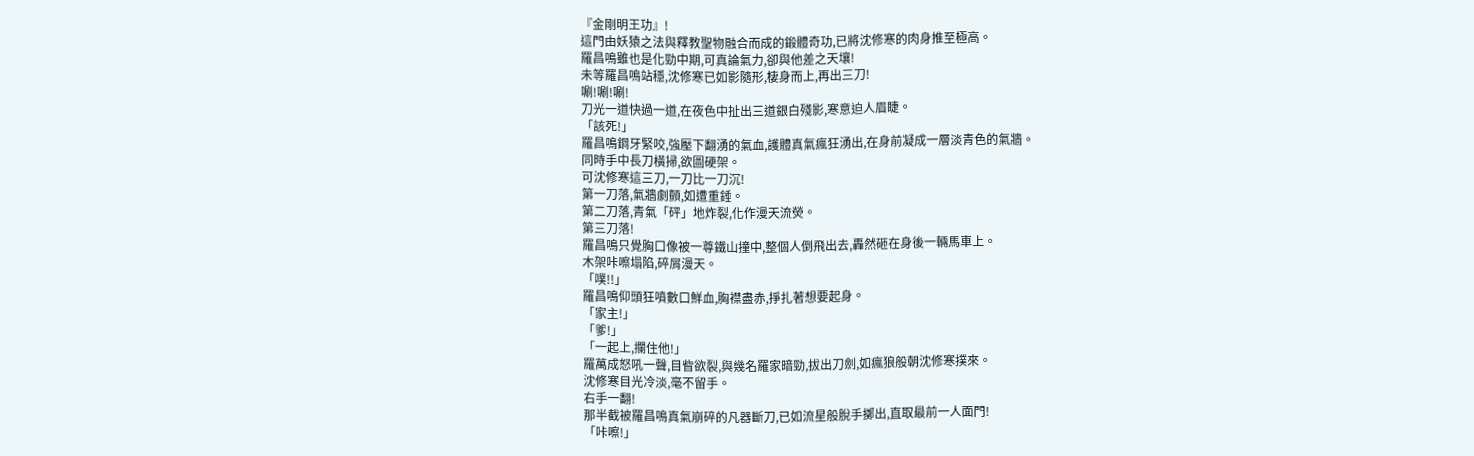『金剛明王功』!
這門由妖猿之法與釋教聖物融合而成的鍛體奇功,已將沈修寒的肉身推至極高。
羅昌鳴雖也是化勁中期,可真論氣力,卻與他差之天壤!
未等羅昌鳴站穩,沈修寒已如影隨形,棲身而上,再出三刀!
唰!唰!唰!
刀光一道快過一道,在夜色中扯出三道銀白殘影,寒意迫人眉睫。
「該死!」
羅昌鳴鋼牙緊咬,強壓下翻湧的氣血,護體真氣瘋狂湧出,在身前凝成一層淡青色的氣牆。
同時手中長刀橫掃,欲圖硬架。
可沈修寒這三刀,一刀比一刀沉!
第一刀落,氣牆劇顫,如遭重錘。
第二刀落,青氣「砰」地炸裂,化作漫天流熒。
第三刀落!
羅昌鳴只覺胸口像被一尊鐵山撞中,整個人倒飛出去,轟然砸在身後一輛馬車上。
木架咔嚓塌陷,碎屑漫天。
「噗!!」
羅昌鳴仰頭狂噴數口鮮血,胸襟盡赤,掙扎著想要起身。
「家主!」
「爹!」
「一起上,攔住他!」
羅萬成怒吼一聲,目眥欲裂,與幾名羅家暗勁,拔出刀劍,如瘋狼般朝沈修寒撲來。
沈修寒目光冷淡,毫不留手。
右手一翻!
那半截被羅昌鳴真氣崩碎的凡器斷刀,已如流星般脫手擲出,直取最前一人面門!
「咔嚓!」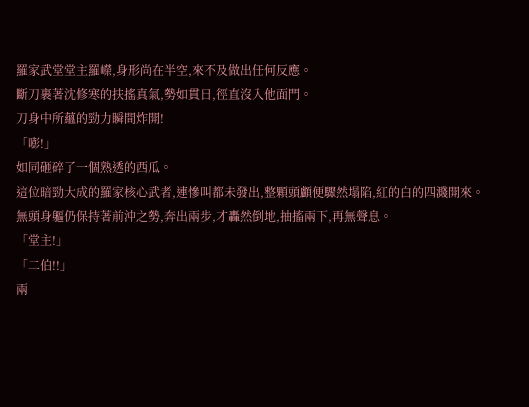羅家武堂堂主羅嶸,身形尚在半空,來不及做出任何反應。
斷刀裹著沈修寒的扶搖真氣,勢如貫日,徑直沒入他面門。
刀身中所蘊的勁力瞬間炸開!
「嘭!」
如同砸碎了一個熟透的西瓜。
這位暗勁大成的羅家核心武者,連慘叫都未發出,整顆頭顱便驟然塌陷,紅的白的四濺開來。
無頭身軀仍保持著前沖之勢,奔出兩步,才轟然倒地,抽搐兩下,再無聲息。
「堂主!」
「二伯!!」
兩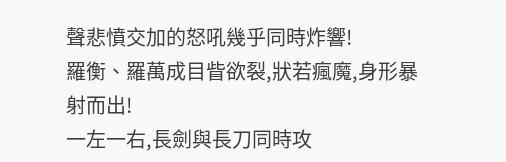聲悲憤交加的怒吼幾乎同時炸響!
羅衡、羅萬成目眥欲裂,狀若瘋魔,身形暴射而出!
一左一右,長劍與長刀同時攻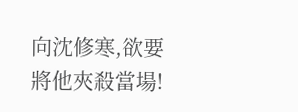向沈修寒,欲要將他夾殺當場!